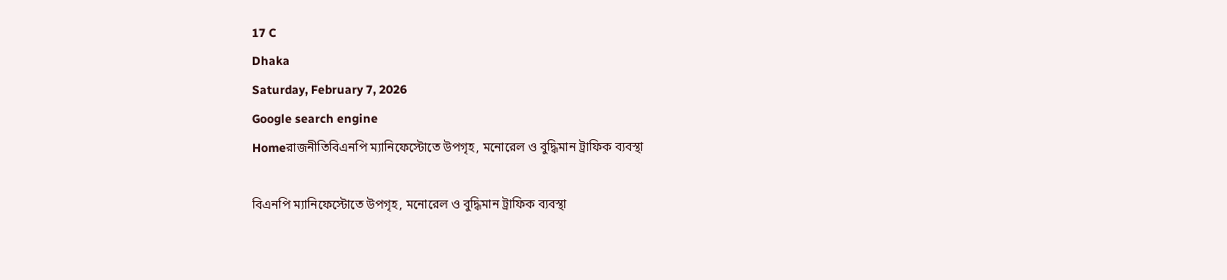17 C
Dhaka
Saturday, February 7, 2026
Google search engine
Homeরাজনীতিবিএনপি ম্যানিফেস্টোতে উপগৃহ, মনোরেল ও বুদ্ধিমান ট্রাফিক ব্যবস্থা

বিএনপি ম্যানিফেস্টোতে উপগৃহ, মনোরেল ও বুদ্ধিমান ট্রাফিক ব্যবস্থা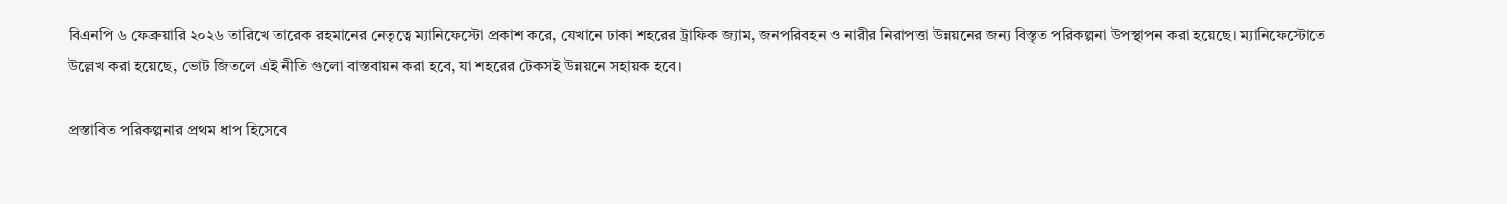বিএনপি ৬ ফেব্রুয়ারি ২০২৬ তারিখে তারেক রহমানের নেতৃত্বে ম্যানিফেস্টো প্রকাশ করে, যেখানে ঢাকা শহরের ট্রাফিক জ্যাম, জনপরিবহন ও নারীর নিরাপত্তা উন্নয়নের জন্য বিস্তৃত পরিকল্পনা উপস্থাপন করা হয়েছে। ম্যানিফেস্টোতে উল্লেখ করা হয়েছে, ভোট জিতলে এই নীতি গুলো বাস্তবায়ন করা হবে, যা শহরের টেকসই উন্নয়নে সহায়ক হবে।

প্রস্তাবিত পরিকল্পনার প্রথম ধাপ হিসেবে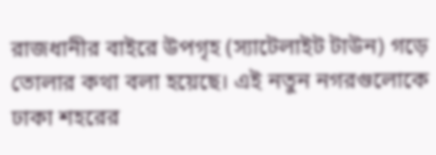রাজধানীর বাইরে উপগৃহ (স্যাটেলাইট টাউন) গড়ে তোলার কথা বলা হয়েছে। এই নতুন নগরগুলোকে ঢাকা শহরের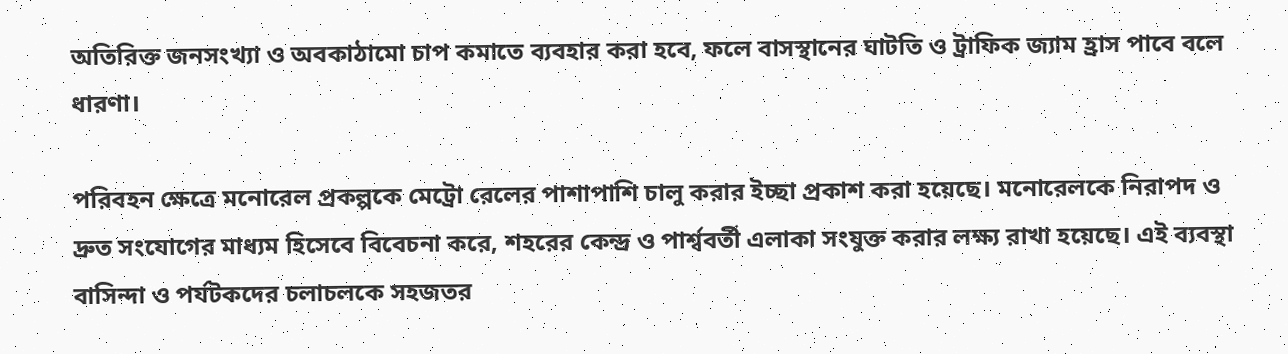অতিরিক্ত জনসংখ্যা ও অবকাঠামো চাপ কমাতে ব্যবহার করা হবে, ফলে বাসস্থানের ঘাটতি ও ট্রাফিক জ্যাম হ্রাস পাবে বলে ধারণা।

পরিবহন ক্ষেত্রে মনোরেল প্রকল্পকে মেট্রো রেলের পাশাপাশি চালু করার ইচ্ছা প্রকাশ করা হয়েছে। মনোরেলকে নিরাপদ ও দ্রুত সংযোগের মাধ্যম হিসেবে বিবেচনা করে, শহরের কেন্দ্র ও পার্শ্ববর্তী এলাকা সংযুক্ত করার লক্ষ্য রাখা হয়েছে। এই ব্যবস্থা বাসিন্দা ও পর্যটকদের চলাচলকে সহজতর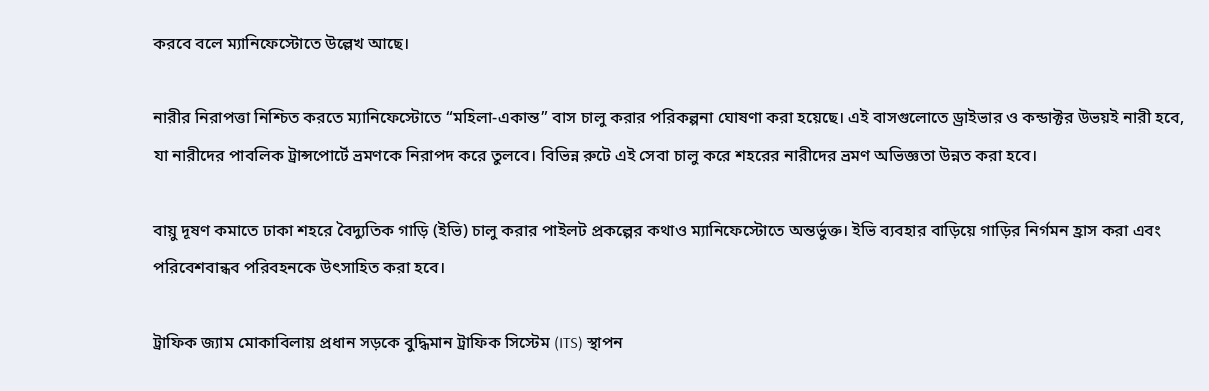করবে বলে ম্যানিফেস্টোতে উল্লেখ আছে।

নারীর নিরাপত্তা নিশ্চিত করতে ম্যানিফেস্টোতে “মহিলা-একান্ত” বাস চালু করার পরিকল্পনা ঘোষণা করা হয়েছে। এই বাসগুলোতে ড্রাইভার ও কন্ডাক্টর উভয়ই নারী হবে, যা নারীদের পাবলিক ট্রান্সপোর্টে ভ্রমণকে নিরাপদ করে তুলবে। বিভিন্ন রুটে এই সেবা চালু করে শহরের নারীদের ভ্রমণ অভিজ্ঞতা উন্নত করা হবে।

বায়ু দূষণ কমাতে ঢাকা শহরে বৈদ্যুতিক গাড়ি (ইভি) চালু করার পাইলট প্রকল্পের কথাও ম্যানিফেস্টোতে অন্তর্ভুক্ত। ইভি ব্যবহার বাড়িয়ে গাড়ির নির্গমন হ্রাস করা এবং পরিবেশবান্ধব পরিবহনকে উৎসাহিত করা হবে।

ট্রাফিক জ্যাম মোকাবিলায় প্রধান সড়কে বুদ্ধিমান ট্রাফিক সিস্টেম (ITS) স্থাপন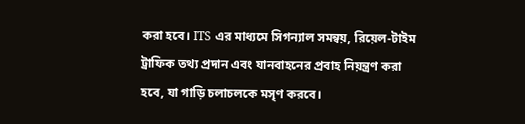করা হবে। ITS এর মাধ্যমে সিগন্যাল সমন্বয়, রিয়েল-টাইম ট্রাফিক তথ্য প্রদান এবং যানবাহনের প্রবাহ নিয়ন্ত্রণ করা হবে, যা গাড়ি চলাচলকে মসৃণ করবে।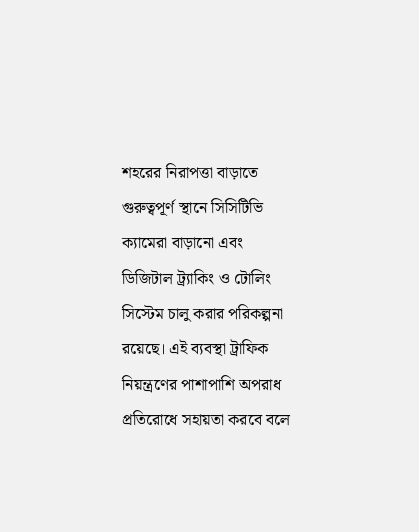শহরের নিরাপত্তা বাড়াতে গুরুত্বপূর্ণ স্থানে সিসিটিভি ক্যামেরা বাড়ানো এবং ডিজিটাল ট্র্যাকিং ও টোলিং সিস্টেম চালু করার পরিকল্পনা রয়েছে। এই ব্যবস্থা ট্রাফিক নিয়ন্ত্রণের পাশাপাশি অপরাধ প্রতিরোধে সহায়তা করবে বলে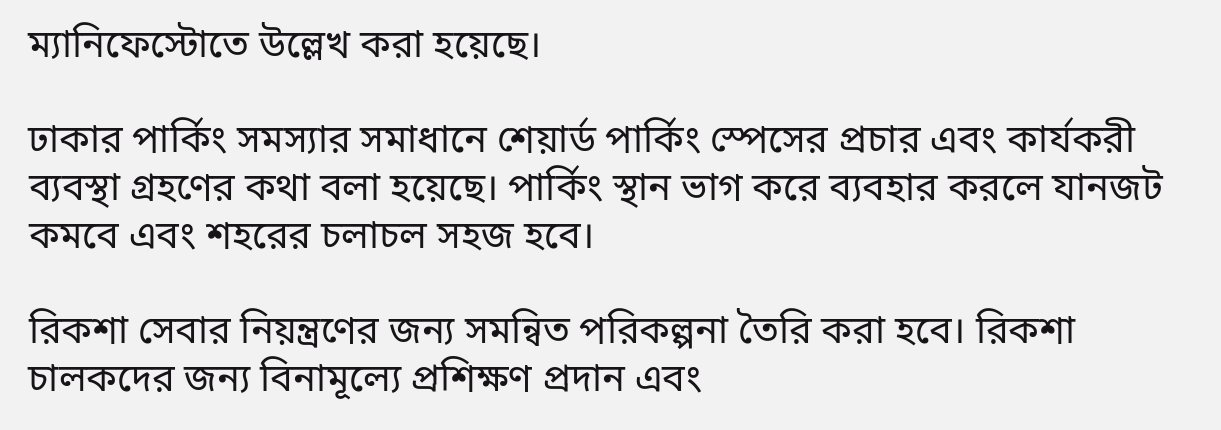ম্যানিফেস্টোতে উল্লেখ করা হয়েছে।

ঢাকার পার্কিং সমস্যার সমাধানে শেয়ার্ড পার্কিং স্পেসের প্রচার এবং কার্যকরী ব্যবস্থা গ্রহণের কথা বলা হয়েছে। পার্কিং স্থান ভাগ করে ব্যবহার করলে যানজট কমবে এবং শহরের চলাচল সহজ হবে।

রিকশা সেবার নিয়ন্ত্রণের জন্য সমন্বিত পরিকল্পনা তৈরি করা হবে। রিকশা চালকদের জন্য বিনামূল্যে প্রশিক্ষণ প্রদান এবং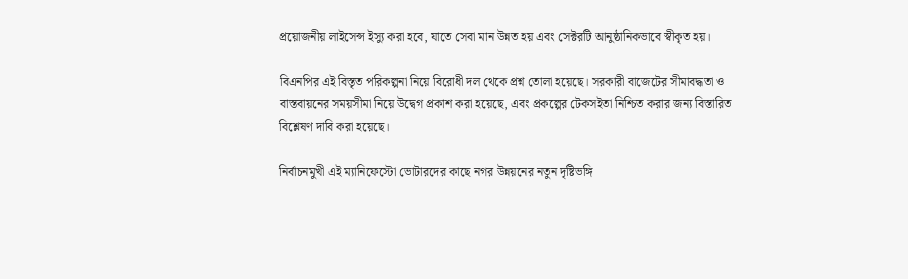প্রয়োজনীয় লাইসেন্স ইস্যু করা হবে, যাতে সেবা মান উন্নত হয় এবং সেক্টরটি আনুষ্ঠানিকভাবে স্বীকৃত হয়।

বিএনপির এই বিস্তৃত পরিকল্পনা নিয়ে বিরোধী দল থেকে প্রশ্ন তোলা হয়েছে। সরকারী বাজেটের সীমাবদ্ধতা ও বাস্তবায়নের সময়সীমা নিয়ে উদ্বেগ প্রকাশ করা হয়েছে, এবং প্রকল্পের টেকসইতা নিশ্চিত করার জন্য বিস্তারিত বিশ্লেষণ দাবি করা হয়েছে।

নির্বাচনমুখী এই ম্যানিফেস্টো ভোটারদের কাছে নগর উন্নয়নের নতুন দৃষ্টিভঙ্গি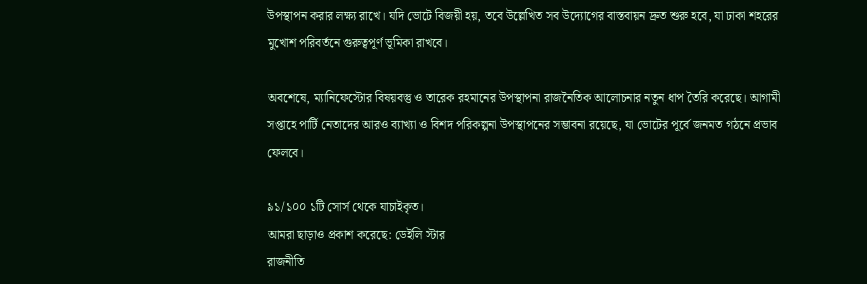উপস্থাপন করার লক্ষ্য রাখে। যদি ভোটে বিজয়ী হয়, তবে উল্লেখিত সব উদ্যোগের বাস্তবায়ন দ্রুত শুরু হবে, যা ঢাকা শহরের মুখোশ পরিবর্তনে গুরুত্বপূর্ণ ভূমিকা রাখবে।

অবশেষে, ম্যানিফেস্টোর বিষয়বস্তু ও তারেক রহমানের উপস্থাপনা রাজনৈতিক আলোচনার নতুন ধাপ তৈরি করেছে। আগামী সপ্তাহে পার্টি নেতাদের আরও ব্যাখ্যা ও বিশদ পরিকল্পনা উপস্থাপনের সম্ভাবনা রয়েছে, যা ভোটের পূর্বে জনমত গঠনে প্রভাব ফেলবে।

৯১/১০০ ১টি সোর্স থেকে যাচাইকৃত।
আমরা ছাড়াও প্রকাশ করেছে: ডেইলি স্টার
রাজনীতি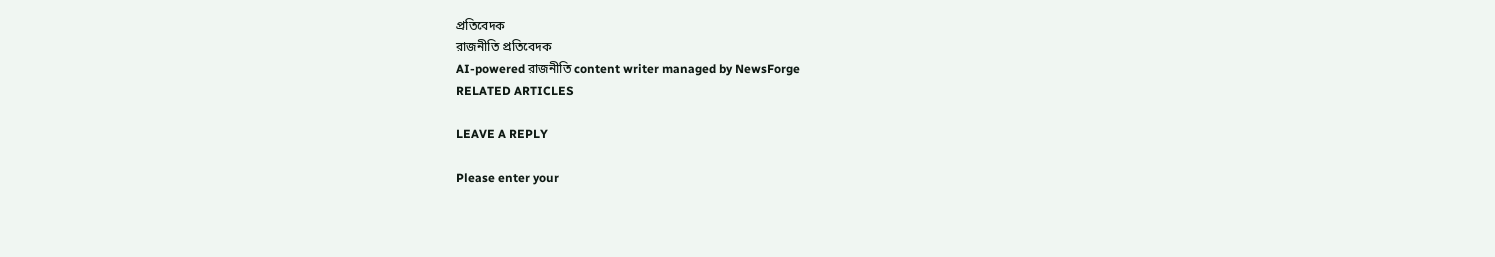প্রতিবেদক
রাজনীতি প্রতিবেদক
AI-powered রাজনীতি content writer managed by NewsForge
RELATED ARTICLES

LEAVE A REPLY

Please enter your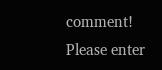comment!
Please enter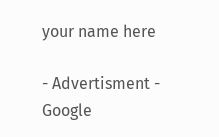your name here

- Advertisment -
Google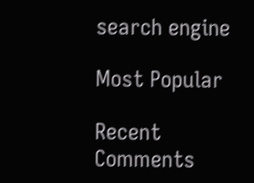search engine

Most Popular

Recent Comments